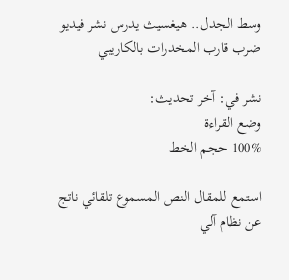وسط الجدل.. هيغسيث يدرس نشر فيديو ضرب قارب المخدرات بالكاريبي

نشر في: آخر تحديث:
وضع القراءة
100% حجم الخط

استمع للمقال النص المسموع تلقائي ناتج عن نظام آلي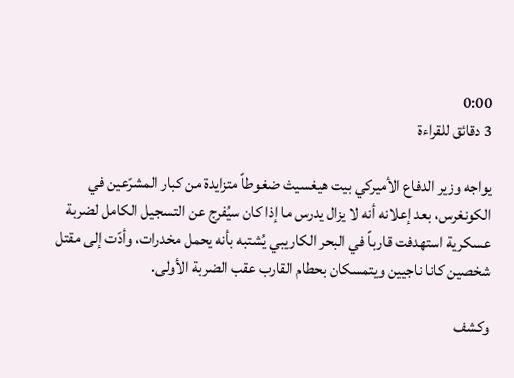0:00
3 دقائق للقراءة

يواجه وزير الدفاع الأميركي بيت هيغسيث ضغوطاً متزايدة من كبار المشرّعين في الكونغرس، بعد إعلانه أنه لا يزال يدرس ما إذا كان سيُفرج عن التسجيل الكامل لضربة عسكرية استهدفت قارباً في البحر الكاريبي يُشتبه بأنه يحمل مخدرات، وأدّت إلى مقتل شخصين كانا ناجيين ويتمسكان بحطام القارب عقب الضربة الأولى.

وكشف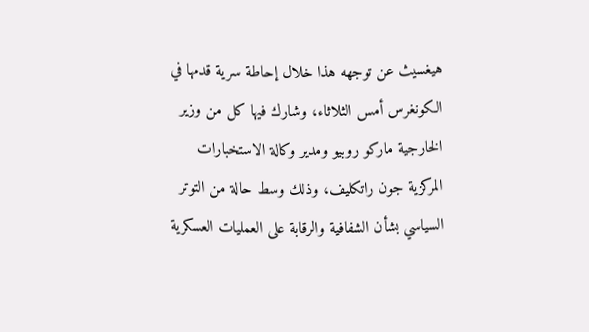هيغسيث عن توجهه هذا خلال إحاطة سرية قدمها في الكونغرس أمس الثلاثاء، وشارك فيها كل من وزير الخارجية ماركو روبيو ومدير وكالة الاستخبارات المركزية جون راتكليف، وذلك وسط حالة من التوتر السياسي بشأن الشفافية والرقابة على العمليات العسكرية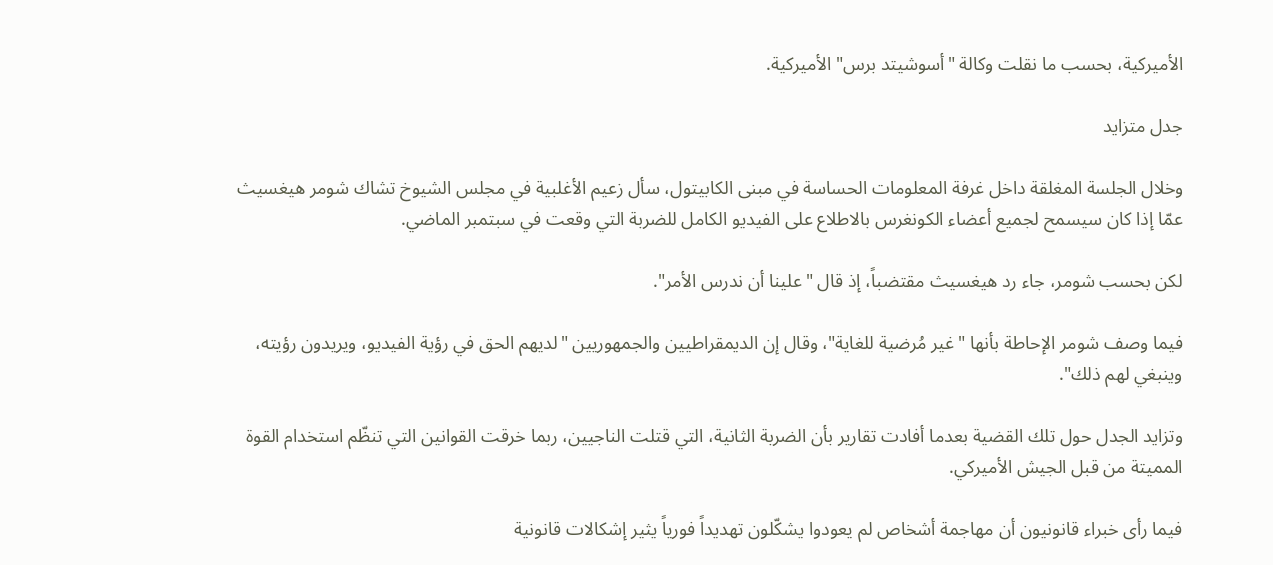الأميركية، بحسب ما نقلت وكالة "أسوشيتد برس" الأميركية.

جدل متزايد

وخلال الجلسة المغلقة داخل غرفة المعلومات الحساسة في مبنى الكابيتول، سأل زعيم الأغلبية في مجلس الشيوخ تشاك شومر هيغسيث عمّا إذا كان سيسمح لجميع أعضاء الكونغرس بالاطلاع على الفيديو الكامل للضربة التي وقعت في سبتمبر الماضي.

لكن بحسب شومر، جاء رد هيغسيث مقتضباً، إذ قال "علينا أن ندرس الأمر".

فيما وصف شومر الإحاطة بأنها "غير مُرضية للغاية"، وقال إن الديمقراطيين والجمهوريين "لديهم الحق في رؤية الفيديو، ويريدون رؤيته، وينبغي لهم ذلك".

وتزايد الجدل حول تلك القضية بعدما أفادت تقارير بأن الضربة الثانية، التي قتلت الناجيين، ربما خرقت القوانين التي تنظّم استخدام القوة المميتة من قبل الجيش الأميركي.

فيما رأى خبراء قانونيون أن مهاجمة أشخاص لم يعودوا يشكّلون تهديداً فورياً يثير إشكالات قانونية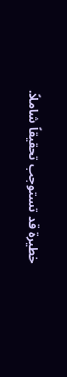خطيرة قد تستوجب تحقيقاً شاملاً.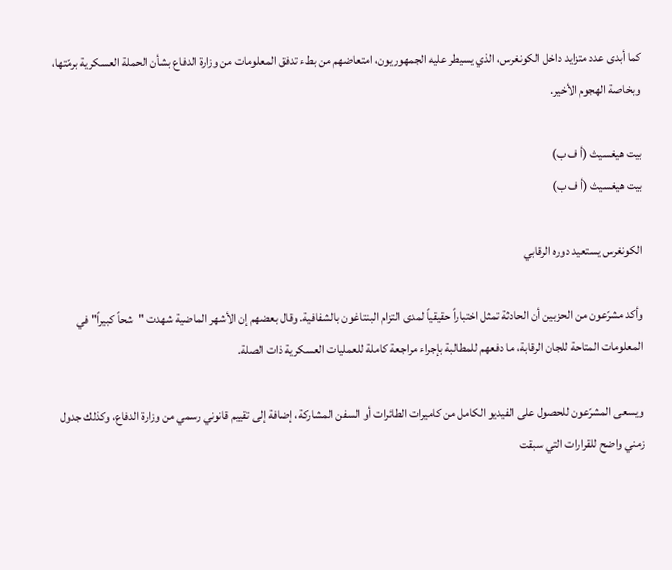كما أبدى عدد متزايد داخل الكونغرس، الذي يسيطر عليه الجمهوريون، امتعاضهم من بطء تدفق المعلومات من وزارة الدفاع بشأن الحملة العسكرية برمّتها، وبخاصة الهجوم الأخير.

بيت هيغسيث (أ ف ب)
بيت هيغسيث (أ ف ب)

الكونغرس يستعيد دوره الرقابي

وأكد مشرّعون من الحزبين أن الحادثة تمثل اختباراً حقيقياً لمدى التزام البنتاغون بالشفافية. وقال بعضهم إن الأشهر الماضية شهدت "شحاً كبيراً" في المعلومات المتاحة للجان الرقابة، ما دفعهم للمطالبة بإجراء مراجعة كاملة للعمليات العسكرية ذات الصلة.

ويسعى المشرّعون للحصول على الفيديو الكامل من كاميرات الطائرات أو السفن المشاركة، إضافة إلى تقييم قانوني رسمي من وزارة الدفاع، وكذلك جدول زمني واضح للقرارات التي سبقت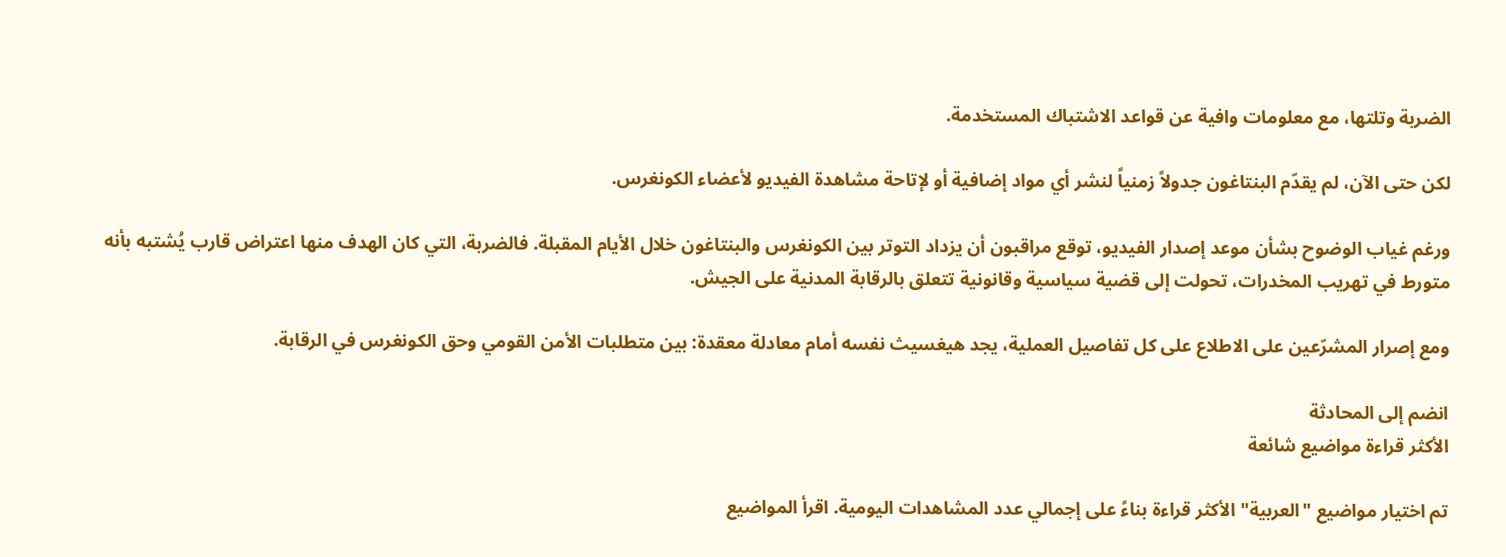الضربة وتلتها، مع معلومات وافية عن قواعد الاشتباك المستخدمة.

لكن حتى الآن، لم يقدّم البنتاغون جدولاً زمنياً لنشر أي مواد إضافية أو لإتاحة مشاهدة الفيديو لأعضاء الكونغرس.

ورغم غياب الوضوح بشأن موعد إصدار الفيديو، توقع مراقبون أن يزداد التوتر بين الكونغرس والبنتاغون خلال الأيام المقبلة. فالضربة، التي كان الهدف منها اعتراض قارب يُشتبه بأنه متورط في تهريب المخدرات، تحولت إلى قضية سياسية وقانونية تتعلق بالرقابة المدنية على الجيش.

ومع إصرار المشرّعين على الاطلاع على كل تفاصيل العملية، يجد هيغسيث نفسه أمام معادلة معقدة: بين متطلبات الأمن القومي وحق الكونغرس في الرقابة.

انضم إلى المحادثة
الأكثر قراءة مواضيع شائعة

تم اختيار مواضيع "العربية" الأكثر قراءة بناءً على إجمالي عدد المشاهدات اليومية. اقرأ المواضيع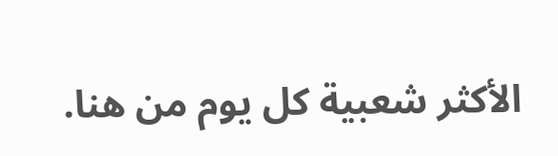الأكثر شعبية كل يوم من هنا.